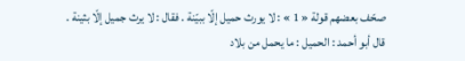صحّف بعضهم قولة « 1 » : لا يورث حميل إلّا ببيّنة . فقال : لا يرث جميل إلّا بثينة .
قال أبو أحمد : الحميل : ما يحمل من بلاد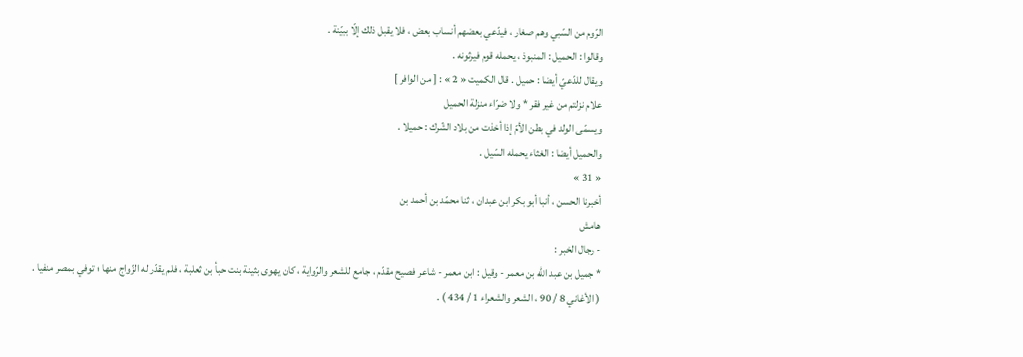الرّوم من السّبي وهم صغار ، فيدّعي بعضهم أنساب بعض ، فلا يقبل ذلك إلّا ببيّنة .
وقالوا : الحميل : المنبوذ ، يحمله قوم فيرثونه .
ويقال للدّعيّ أيضا : حميل . قال الكميت « 2 » : [ من الوافر ]
علام نزلتم من غير فقر * ولا ضرّاء منزلة الحميل
ويسمّى الولد في بطن الأمّ إذا أخذت من بلاد الشّرك : حميلا .
والحميل أيضا : الغثاء يحمله السّيل .
« 31 »
أخبرنا الحسن ، أنبا أبو بكر ابن عبدان ، ثنا محمّد بن أحمد بن
هامش
- رجال الخبر :
* جميل بن عبد اللّه بن معمر - وقيل : ابن معمر - شاعر فصيح مقدّم ، جامع للشعر والرّواية ، كان يهوى بثينة بنت حبأ بن ثعلبة ، فلم يقدّر له الزّواج منها ؛ توفي بمصر منفيا .
( الأغاني 8 / 90 ، الشعر والشعراء 1 / 434 ) .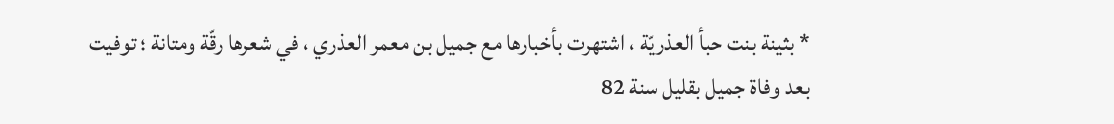* بثينة بنت حبأ العذريّة ، اشتهرت بأخبارها مع جميل بن معمر العذري ، في شعرها رقّة ومتانة ؛ توفيت بعد وفاة جميل بقليل سنة 82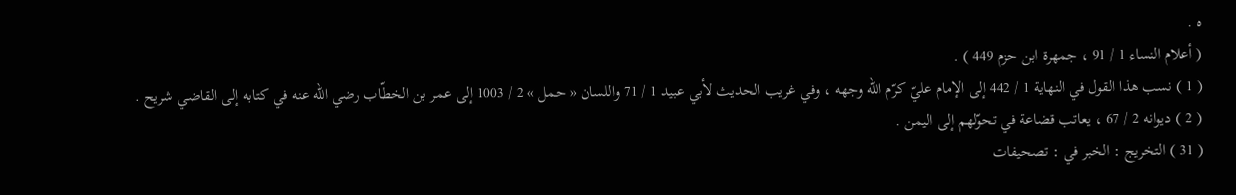ه .
( أعلام النساء 1 / 91 ، جمهرة ابن حزم 449 ) .
( 1 ) نسب هذا القول في النهاية 1 / 442 إلى الإمام عليّ كرّم اللّه وجهه ، وفي غريب الحديث لأبي عبيد 1 / 71 واللسان « حمل » 2 / 1003 إلى عمر بن الخطّاب رضي اللّه عنه في كتابه إلى القاضي شريح .
( 2 ) ديوانه 2 / 67 ، يعاتب قضاعة في تحوّلهم إلى اليمن .
( 31 ) التخريج : الخبر في : تصحيفات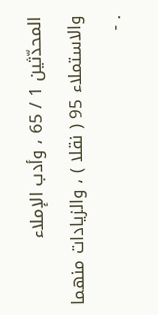المحدّثين 1 / 65 ، وأدب الإملاء والاستملاء 95 ( نقلا ) ، والزيادات منهما . -